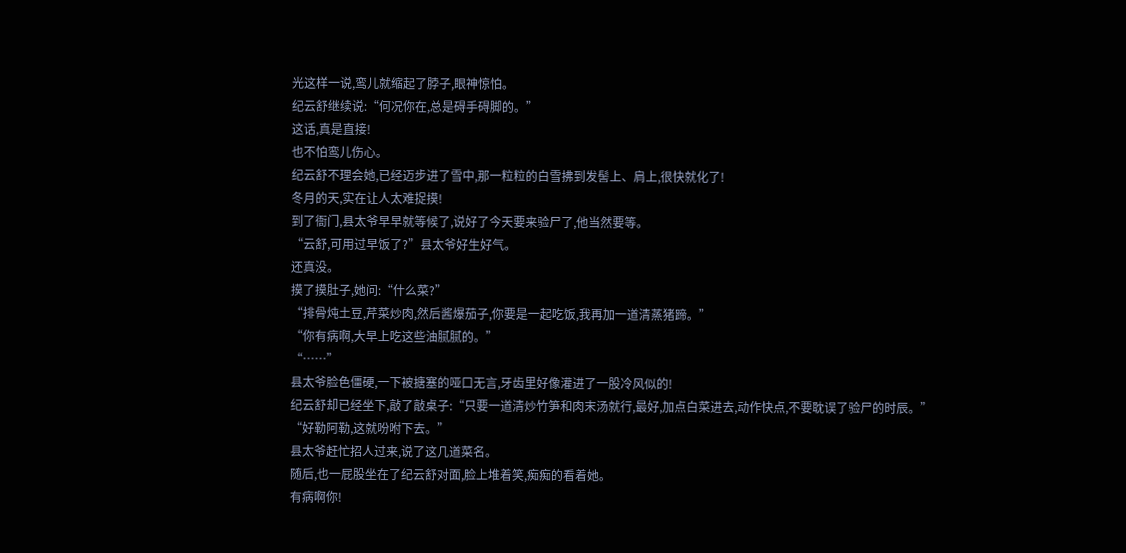光这样一说,鸾儿就缩起了脖子,眼神惊怕。
纪云舒继续说:“何况你在,总是碍手碍脚的。”
这话,真是直接!
也不怕鸾儿伤心。
纪云舒不理会她,已经迈步进了雪中,那一粒粒的白雪拂到发髻上、肩上,很快就化了!
冬月的天,实在让人太难捉摸!
到了衙门,县太爷早早就等候了,说好了今天要来验尸了,他当然要等。
“云舒,可用过早饭了?”县太爷好生好气。
还真没。
摸了摸肚子,她问:“什么菜?”
“排骨炖土豆,芹菜炒肉,然后酱爆茄子,你要是一起吃饭,我再加一道清蒸猪蹄。”
“你有病啊,大早上吃这些油腻腻的。”
“……”
县太爷脸色僵硬,一下被搪塞的哑口无言,牙齿里好像灌进了一股冷风似的!
纪云舒却已经坐下,敲了敲桌子:“只要一道清炒竹笋和肉末汤就行,最好,加点白菜进去,动作快点,不要耽误了验尸的时辰。”
“好勒阿勒,这就吩咐下去。”
县太爷赶忙招人过来,说了这几道菜名。
随后,也一屁股坐在了纪云舒对面,脸上堆着笑,痴痴的看着她。
有病啊你!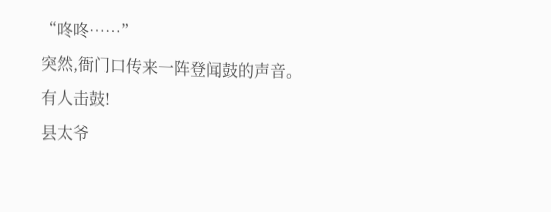“咚咚……”
突然,衙门口传来一阵登闻鼓的声音。
有人击鼓!
县太爷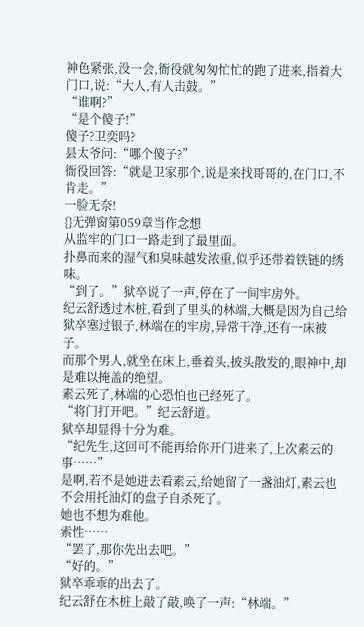神色紧张,没一会,衙役就匆匆忙忙的跑了进来,指着大门口,说:“大人,有人击鼓。”
“谁啊?”
“是个傻子!”
傻子?卫奕吗?
县太爷问:“哪个傻子?”
衙役回答:“就是卫家那个,说是来找哥哥的,在门口,不肯走。”
一脸无奈!
{}无弹窗第059章当作念想
从监牢的门口一路走到了最里面。
扑鼻而来的湿气和臭味越发浓重,似乎还带着铁链的绣味。
“到了。”狱卒说了一声,停在了一间牢房外。
纪云舒透过木桩,看到了里头的林端,大概是因为自己给狱卒塞过银子,林端在的牢房,异常干净,还有一床被子。
而那个男人,就坐在床上,垂着头,披头散发的,眼神中,却是难以掩盖的绝望。
素云死了,林端的心恐怕也已经死了。
“将门打开吧。”纪云舒道。
狱卒却显得十分为难。
“纪先生,这回可不能再给你开门进来了,上次素云的事……”
是啊,若不是她进去看素云,给她留了一盏油灯,素云也不会用托油灯的盘子自杀死了。
她也不想为难他。
索性……
“罢了,那你先出去吧。”
“好的。”
狱卒乖乖的出去了。
纪云舒在木桩上敲了敲,唤了一声:“林端。”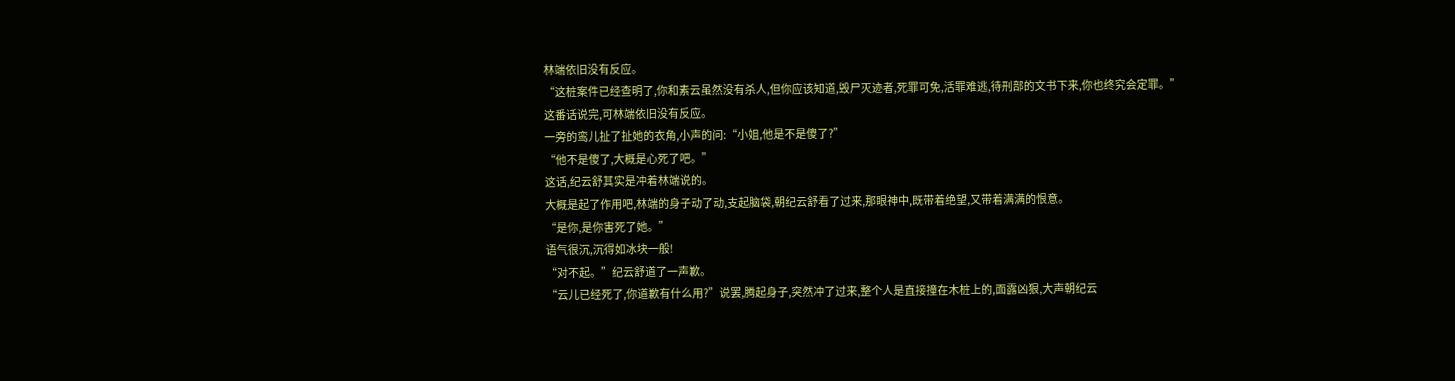林端依旧没有反应。
“这桩案件已经查明了,你和素云虽然没有杀人,但你应该知道,毁尸灭迹者,死罪可免,活罪难逃,待刑部的文书下来,你也终究会定罪。”
这番话说完,可林端依旧没有反应。
一旁的鸾儿扯了扯她的衣角,小声的问:“小姐,他是不是傻了?”
“他不是傻了,大概是心死了吧。”
这话,纪云舒其实是冲着林端说的。
大概是起了作用吧,林端的身子动了动,支起脑袋,朝纪云舒看了过来,那眼神中,既带着绝望,又带着满满的恨意。
“是你,是你害死了她。”
语气很沉,沉得如冰块一般!
“对不起。”纪云舒道了一声歉。
“云儿已经死了,你道歉有什么用?”说罢,腾起身子,突然冲了过来,整个人是直接撞在木桩上的,面露凶狠,大声朝纪云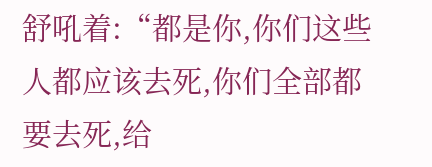舒吼着:“都是你,你们这些人都应该去死,你们全部都要去死,给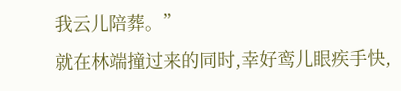我云儿陪葬。”
就在林端撞过来的同时,幸好鸾儿眼疾手快,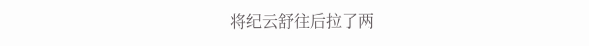将纪云舒往后拉了两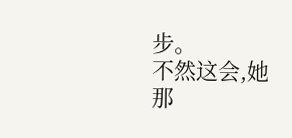步。
不然这会,她那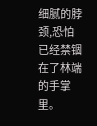细腻的脖颈,恐怕已经禁锢在了林端的手掌里。